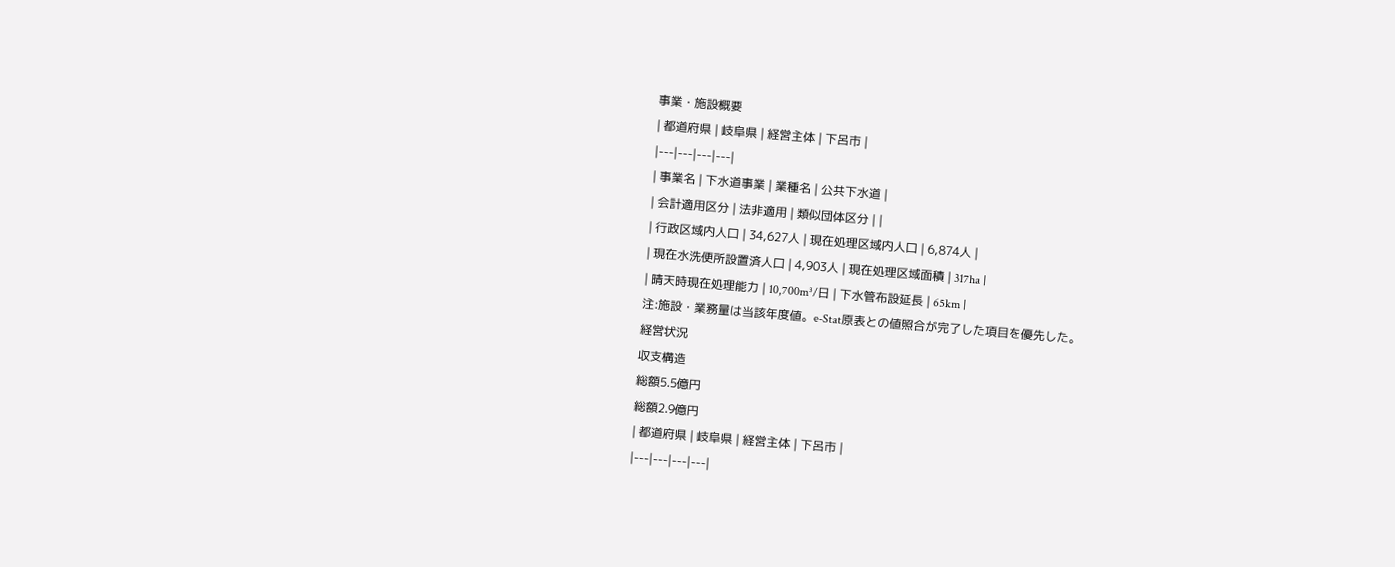事業・施設概要
| 都道府県 | 岐阜県 | 経営主体 | 下呂市 |
|---|---|---|---|
| 事業名 | 下水道事業 | 業種名 | 公共下水道 |
| 会計適用区分 | 法非適用 | 類似団体区分 | |
| 行政区域内人口 | 34,627人 | 現在処理区域内人口 | 6,874人 |
| 現在水洗便所設置済人口 | 4,903人 | 現在処理区域面積 | 317ha |
| 晴天時現在処理能力 | 10,700m³/日 | 下水管布設延長 | 65km |
注:施設・業務量は当該年度値。e-Stat原表との値照合が完了した項目を優先した。
経営状況
収支構造
総額5.5億円
総額2.9億円
| 都道府県 | 岐阜県 | 経営主体 | 下呂市 |
|---|---|---|---|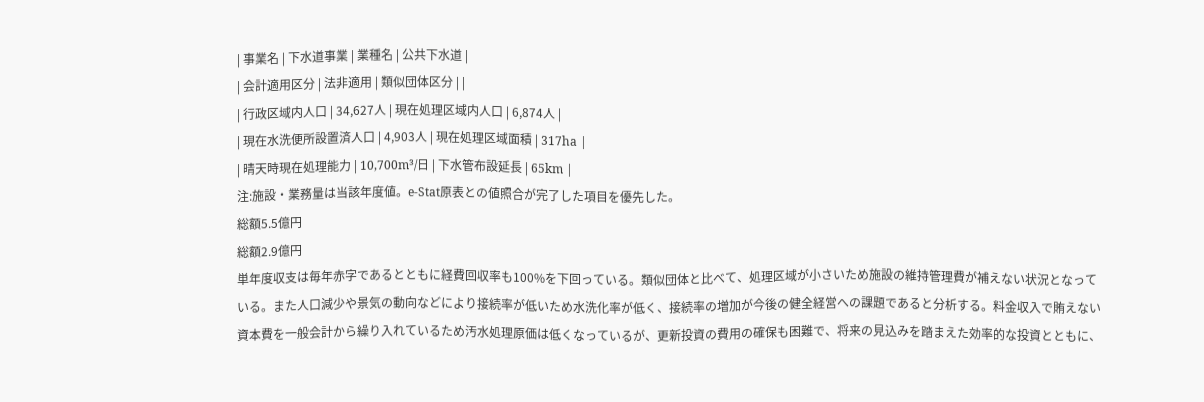| 事業名 | 下水道事業 | 業種名 | 公共下水道 |
| 会計適用区分 | 法非適用 | 類似団体区分 | |
| 行政区域内人口 | 34,627人 | 現在処理区域内人口 | 6,874人 |
| 現在水洗便所設置済人口 | 4,903人 | 現在処理区域面積 | 317ha |
| 晴天時現在処理能力 | 10,700m³/日 | 下水管布設延長 | 65km |
注:施設・業務量は当該年度値。e-Stat原表との値照合が完了した項目を優先した。
総額5.5億円
総額2.9億円
単年度収支は毎年赤字であるとともに経費回収率も100%を下回っている。類似団体と比べて、処理区域が小さいため施設の維持管理費が補えない状況となっている。また人口減少や景気の動向などにより接続率が低いため水洗化率が低く、接続率の増加が今後の健全経営への課題であると分析する。料金収入で賄えない資本費を一般会計から繰り入れているため汚水処理原価は低くなっているが、更新投資の費用の確保も困難で、将来の見込みを踏まえた効率的な投資とともに、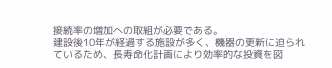接続率の増加への取組が必要である。
建設後10年が経過する施設が多く、機器の更新に迫られているため、長寿命化計画により効率的な投資を図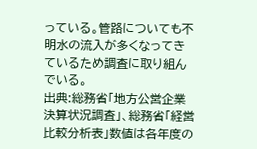っている。管路についても不明水の流入が多くなってきているため調査に取り組んでいる。
出典:総務省「地方公営企業決算状況調査」、総務省「経営比較分析表」数値は各年度の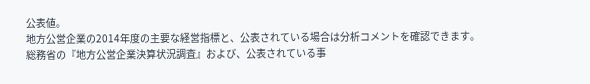公表値。
地方公営企業の2014年度の主要な経営指標と、公表されている場合は分析コメントを確認できます。
総務省の『地方公営企業決算状況調査』および、公表されている事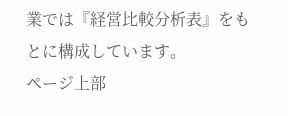業では『経営比較分析表』をもとに構成しています。
ページ上部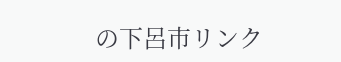の下呂市リンク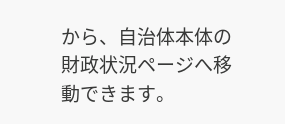から、自治体本体の財政状況ページへ移動できます。